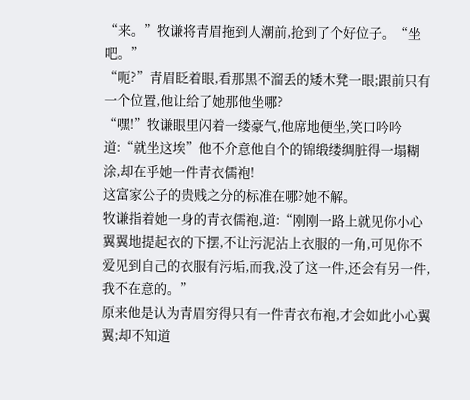“来。”牧谦将青眉拖到人潮前,抢到了个好位子。“坐吧。”
“呃?”青眉眨着眼,看那黑不溜丢的矮木凳一眼;跟前只有一个位置,他让给了她那他坐哪?
“嘿!”牧谦眼里闪着一缕豪气,他席地便坐,笑口吟吟道:“就坐这埃”他不介意他自个的锦缎缕绸脏得一塌糊涂,却在乎她一件青衣儒袍!
这富家公子的贵贱之分的标准在哪?她不解。
牧谦指着她一身的青衣儒袍,道:“刚刚一路上就见你小心翼翼地提起衣的下摆,不让污泥沾上衣服的一角,可见你不爱见到自己的衣服有污垢,而我,没了这一件,还会有另一件,我不在意的。”
原来他是认为青眉穷得只有一件青衣布袍,才会如此小心翼翼;却不知道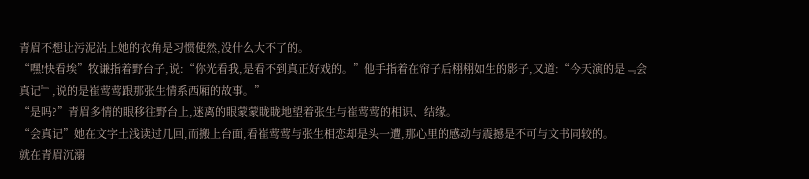青眉不想让污泥沾上她的衣角是习惯使然,没什么大不了的。
“嘿!快看埃”牧谦指着野台子,说:“你光看我,是看不到真正好戏的。”他手指着在帘子后栩栩如生的影子,又道:“今天演的是﹃会真记﹄,说的是崔莺莺跟那张生情系西厢的故事。”
“是吗?”青眉多情的眼移往野台上,迷离的眼蒙蒙眬眬地望着张生与崔莺莺的相识、结缘。
“会真记”她在文字土浅读过几回,而搬上台面,看崔莺莺与张生相恋却是头一遭,那心里的感动与震撼是不可与文书同较的。
就在青眉沉溺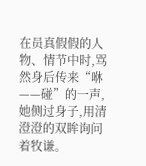在员真假假的人物、情节中时,骂然身后传来“咻——碰”的一声,她侧过身子,用清澄澄的双眸询问着牧谦。